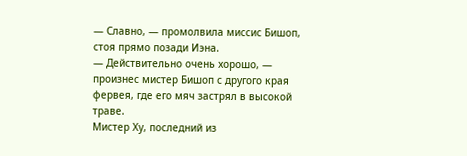— Славно, — промолвила миссис Бишоп, стоя прямо позади Иэна.
— Действительно очень хорошо, — произнес мистер Бишоп с другого края фервея, где его мяч застрял в высокой траве.
Мистер Ху, последний из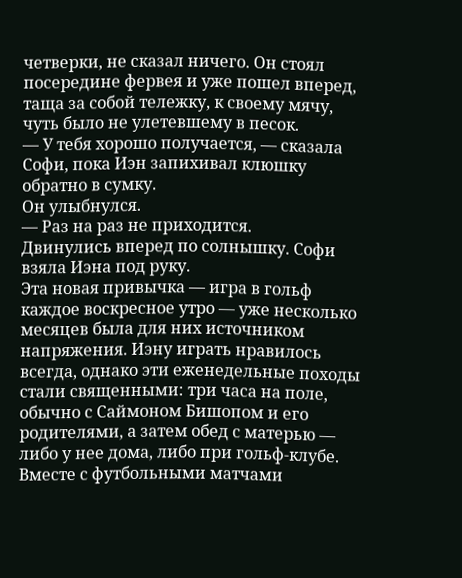четверки, не сказал ничего. Он стоял посередине фервея и уже пошел вперед, таща за собой тележку, к своему мячу, чуть было не улетевшему в песок.
— У тебя хорошо получается, — сказала Софи, пока Иэн запихивал клюшку обратно в сумку.
Он улыбнулся.
— Раз на раз не приходится.
Двинулись вперед по солнышку. Софи взяла Иэна под руку.
Эта новая привычка — игра в гольф каждое воскресное утро — уже несколько месяцев была для них источником напряжения. Иэну играть нравилось всегда, однако эти еженедельные походы стали священными: три часа на поле, обычно с Саймоном Бишопом и его родителями, а затем обед с матерью — либо у нее дома, либо при гольф-клубе. Вместе с футбольными матчами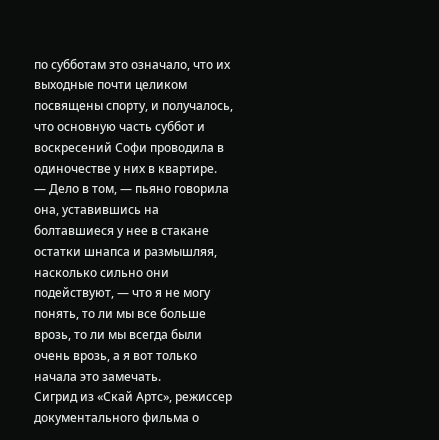по субботам это означало, что их выходные почти целиком посвящены спорту, и получалось, что основную часть суббот и воскресений Софи проводила в одиночестве у них в квартире.
— Дело в том, — пьяно говорила она, уставившись на болтавшиеся у нее в стакане остатки шнапса и размышляя, насколько сильно они подействуют, — что я не могу понять, то ли мы все больше врозь, то ли мы всегда были очень врозь, а я вот только начала это замечать.
Сигрид из «Скай Артс», режиссер документального фильма о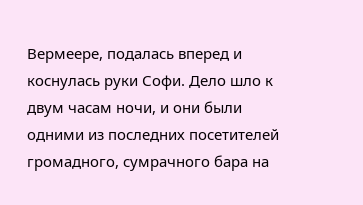Вермеере, подалась вперед и коснулась руки Софи. Дело шло к двум часам ночи, и они были одними из последних посетителей громадного, сумрачного бара на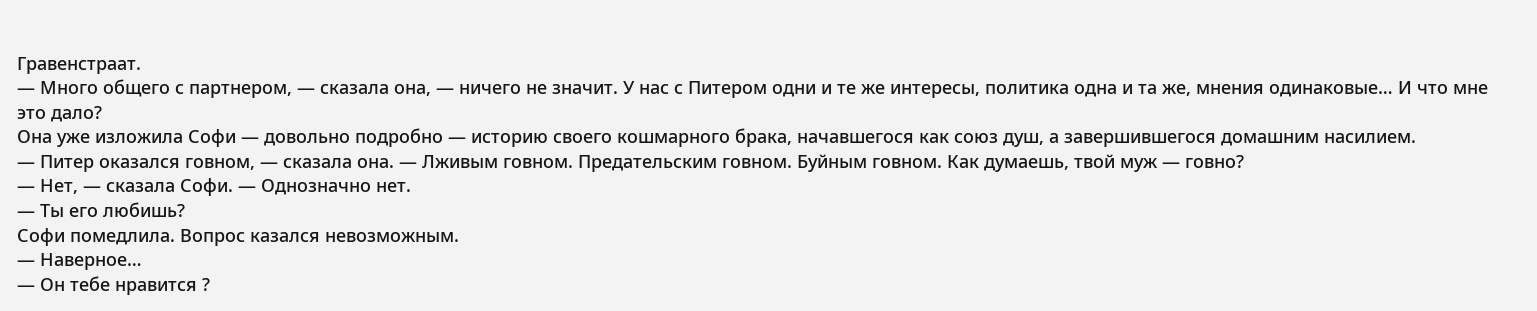Гравенстраат.
— Много общего с партнером, — сказала она, — ничего не значит. У нас с Питером одни и те же интересы, политика одна и та же, мнения одинаковые… И что мне это дало?
Она уже изложила Софи — довольно подробно — историю своего кошмарного брака, начавшегося как союз душ, а завершившегося домашним насилием.
— Питер оказался говном, — сказала она. — Лживым говном. Предательским говном. Буйным говном. Как думаешь, твой муж — говно?
— Нет, — сказала Софи. — Однозначно нет.
— Ты его любишь?
Софи помедлила. Вопрос казался невозможным.
— Наверное…
— Он тебе нравится ?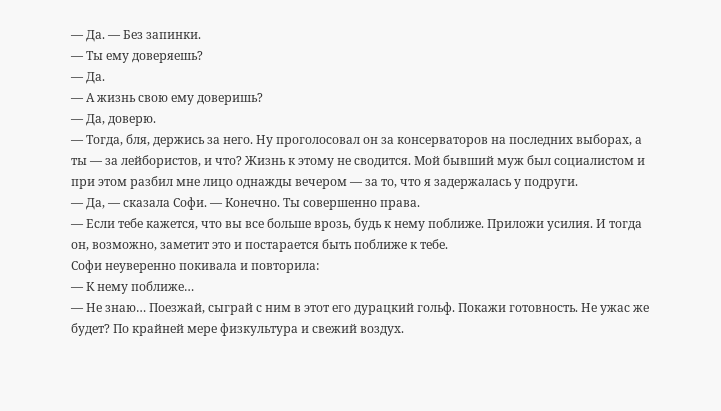— Да. — Без запинки.
— Ты ему доверяешь?
— Да.
— А жизнь свою ему доверишь?
— Да, доверю.
— Тогда, бля, держись за него. Ну проголосовал он за консерваторов на последних выборах, а ты — за лейбористов, и что? Жизнь к этому не сводится. Мой бывший муж был социалистом и при этом разбил мне лицо однажды вечером — за то, что я задержалась у подруги.
— Да, — сказала Софи. — Конечно. Ты совершенно права.
— Если тебе кажется, что вы все больше врозь, будь к нему поближе. Приложи усилия. И тогда он, возможно, заметит это и постарается быть поближе к тебе.
Софи неуверенно покивала и повторила:
— К нему поближе…
— Не знаю… Поезжай, сыграй с ним в этот его дурацкий гольф. Покажи готовность. Не ужас же будет? По крайней мере физкультура и свежий воздух.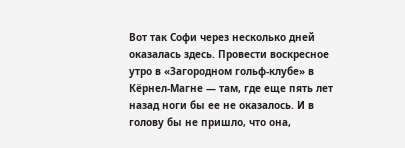Вот так Софи через несколько дней оказалась здесь. Провести воскресное утро в «Загородном гольф-клубе» в Кёрнел-Магне — там, где еще пять лет назад ноги бы ее не оказалось. И в голову бы не пришло, что она,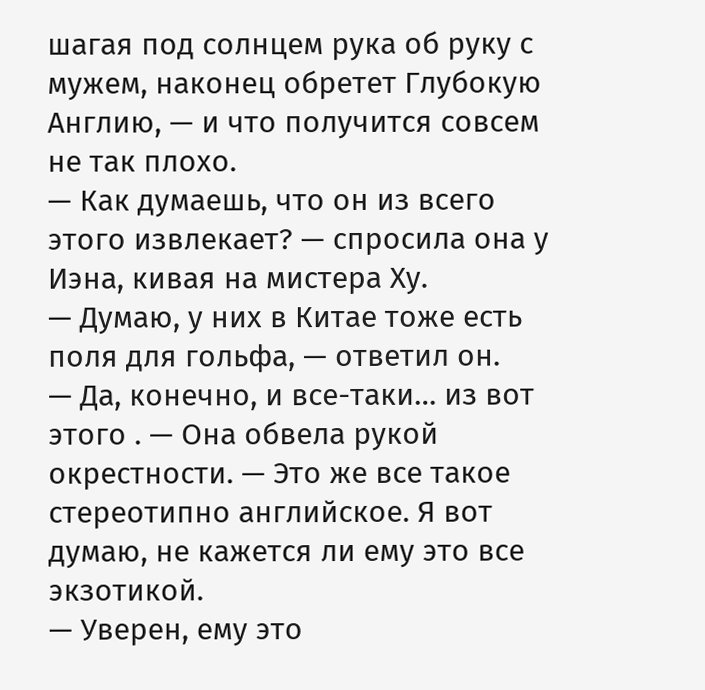шагая под солнцем рука об руку с мужем, наконец обретет Глубокую Англию, — и что получится совсем не так плохо.
— Как думаешь, что он из всего этого извлекает? — спросила она у Иэна, кивая на мистера Ху.
— Думаю, у них в Китае тоже есть поля для гольфа, — ответил он.
— Да, конечно, и все-таки… из вот этого . — Она обвела рукой окрестности. — Это же все такое стереотипно английское. Я вот думаю, не кажется ли ему это все экзотикой.
— Уверен, ему это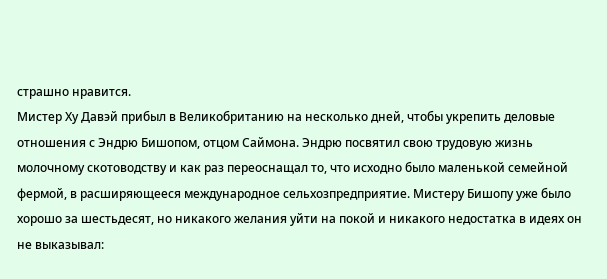страшно нравится.
Мистер Ху Давэй прибыл в Великобританию на несколько дней, чтобы укрепить деловые отношения с Эндрю Бишопом, отцом Саймона. Эндрю посвятил свою трудовую жизнь молочному скотоводству и как раз переоснащал то, что исходно было маленькой семейной фермой, в расширяющееся международное сельхозпредприятие. Мистеру Бишопу уже было хорошо за шестьдесят, но никакого желания уйти на покой и никакого недостатка в идеях он не выказывал: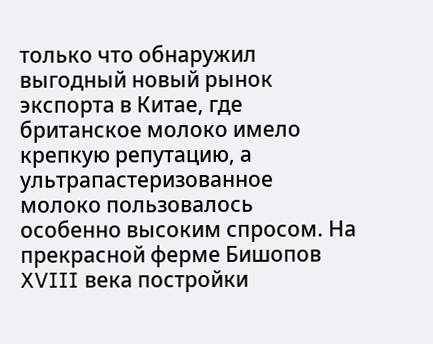только что обнаружил выгодный новый рынок экспорта в Китае, где британское молоко имело крепкую репутацию, а ультрапастеризованное молоко пользовалось особенно высоким спросом. На прекрасной ферме Бишопов XVIII века постройки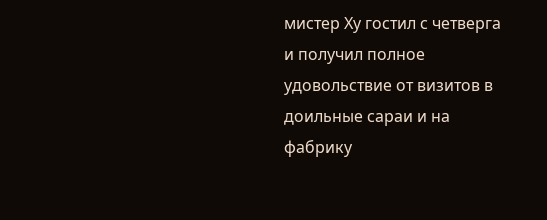мистер Ху гостил с четверга и получил полное удовольствие от визитов в доильные сараи и на фабрику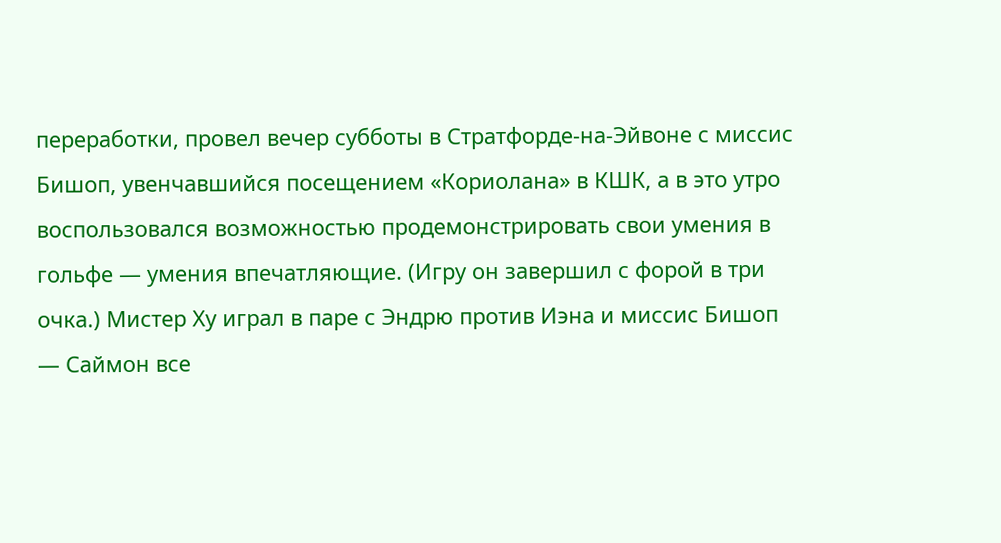переработки, провел вечер субботы в Стратфорде-на-Эйвоне с миссис Бишоп, увенчавшийся посещением «Кориолана» в КШК, а в это утро воспользовался возможностью продемонстрировать свои умения в гольфе — умения впечатляющие. (Игру он завершил с форой в три очка.) Мистер Ху играл в паре с Эндрю против Иэна и миссис Бишоп — Саймон все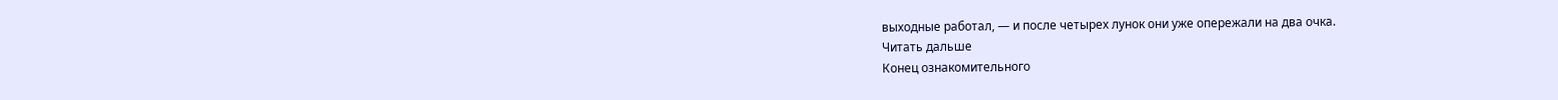выходные работал, — и после четырех лунок они уже опережали на два очка.
Читать дальше
Конец ознакомительного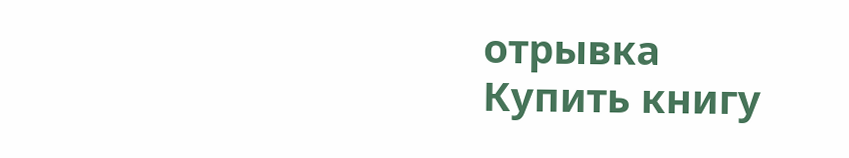отрывка
Купить книгу